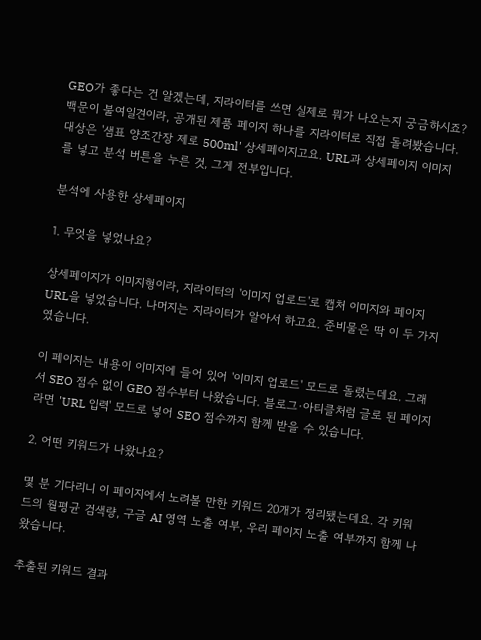GEO가 좋다는 건 알겠는데, 지라이터를 쓰면 실제로 뭐가 나오는지 궁금하시죠? 백문이 불여일견이라, 공개된 제품 페이지 하나를 지라이터로 직접 돌려봤습니다. 대상은 '샘표 양조간장 제로 500ml' 상세페이지고요. URL과 상세페이지 이미지를 넣고 분석 버튼을 누른 것, 그게 전부입니다.

분석에 사용한 상세페이지

1. 무엇을 넣었나요?

상세페이지가 이미지형이라, 지라이터의 '이미지 업로드'로 캡처 이미지와 페이지 URL을 넣었습니다. 나머지는 지라이터가 알아서 하고요. 준비물은 딱 이 두 가지였습니다.

이 페이지는 내용이 이미지에 들어 있어 '이미지 업로드' 모드로 돌렸는데요. 그래서 SEO 점수 없이 GEO 점수부터 나왔습니다. 블로그·아티클처럼 글로 된 페이지라면 'URL 입력' 모드로 넣어 SEO 점수까지 함께 받을 수 있습니다.

2. 어떤 키워드가 나왔나요?

몇 분 기다리니 이 페이지에서 노려볼 만한 키워드 20개가 정리됐는데요. 각 키워드의 월평균 검색량, 구글 AI 영역 노출 여부, 우리 페이지 노출 여부까지 함께 나왔습니다.

추출된 키워드 결과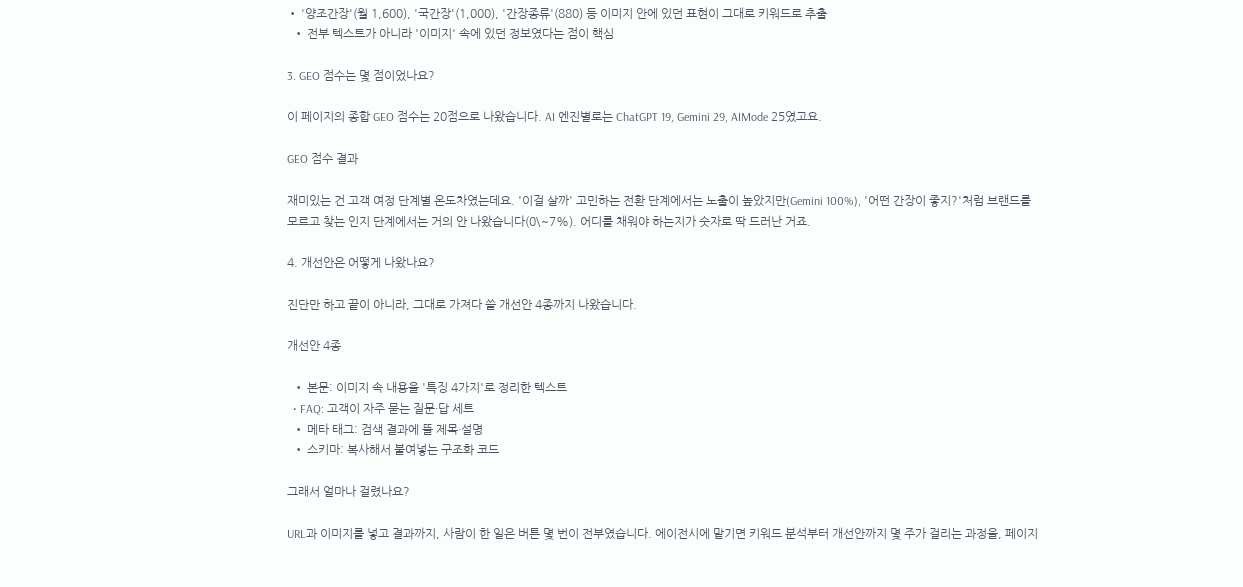• '양조간장'(월 1,600), '국간장'(1,000), '간장종류'(880) 등 이미지 안에 있던 표현이 그대로 키워드로 추출
  • 전부 텍스트가 아니라 '이미지' 속에 있던 정보였다는 점이 핵심

3. GEO 점수는 몇 점이었나요?

이 페이지의 종합 GEO 점수는 20점으로 나왔습니다. AI 엔진별로는 ChatGPT 19, Gemini 29, AIMode 25였고요.

GEO 점수 결과

재미있는 건 고객 여정 단계별 온도차였는데요. '이걸 살까' 고민하는 전환 단계에서는 노출이 높았지만(Gemini 100%), '어떤 간장이 좋지?'처럼 브랜드를 모르고 찾는 인지 단계에서는 거의 안 나왔습니다(0\~7%). 어디를 채워야 하는지가 숫자로 딱 드러난 거죠.

4. 개선안은 어떻게 나왔나요?

진단만 하고 끝이 아니라, 그대로 가져다 쓸 개선안 4종까지 나왔습니다.

개선안 4종

  • 본문: 이미지 속 내용을 '특징 4가지'로 정리한 텍스트
  • FAQ: 고객이 자주 묻는 질문·답 세트
  • 메타 태그: 검색 결과에 뜰 제목·설명
  • 스키마: 복사해서 붙여넣는 구조화 코드

그래서 얼마나 걸렸나요?

URL과 이미지를 넣고 결과까지, 사람이 한 일은 버튼 몇 번이 전부였습니다. 에이전시에 맡기면 키워드 분석부터 개선안까지 몇 주가 걸리는 과정을, 페이지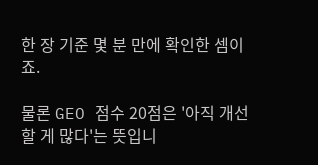한 장 기준 몇 분 만에 확인한 셈이죠.

물론 GEO 점수 20점은 '아직 개선할 게 많다'는 뜻입니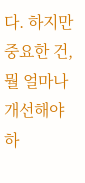다. 하지만 중요한 건, 뭘 얼마나 개선해야 하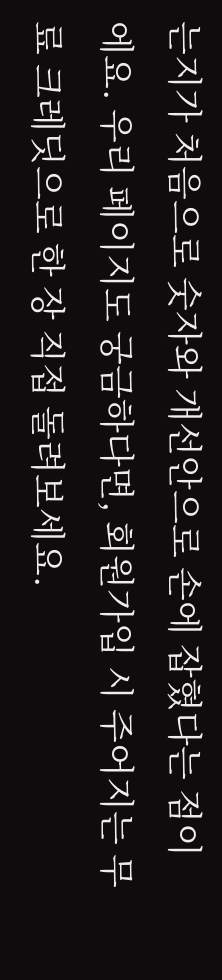는지가 처음으로 숫자와 개선안으로 손에 잡혔다는 점이에요. 우리 페이지도 궁금하다면, 회원가입 시 주어지는 무료 크레딧으로 한 장 직접 돌려보세요.